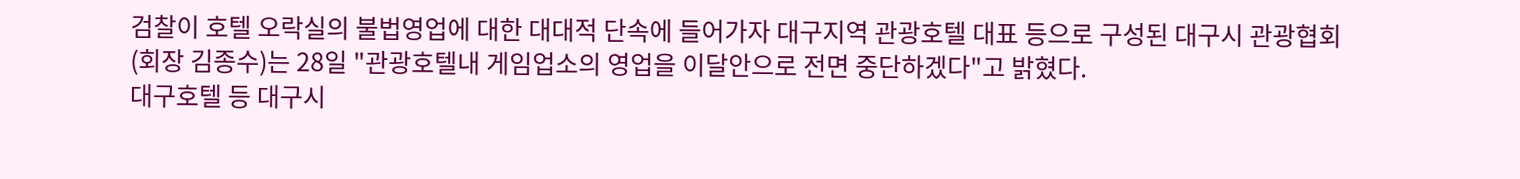검찰이 호텔 오락실의 불법영업에 대한 대대적 단속에 들어가자 대구지역 관광호텔 대표 등으로 구성된 대구시 관광협회(회장 김종수)는 28일 "관광호텔내 게임업소의 영업을 이달안으로 전면 중단하겠다"고 밝혔다.
대구호텔 등 대구시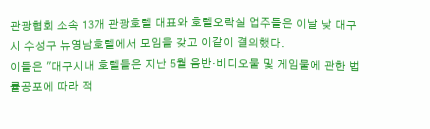관광협회 소속 13개 관광호텔 대표와 호텔오락실 업주들은 이날 낮 대구시 수성구 뉴영남호텔에서 모임을 갖고 이같이 결의했다.
이들은 "대구시내 호텔들은 지난 5월 음반·비디오물 및 게임물에 관한 법률공포에 따라 적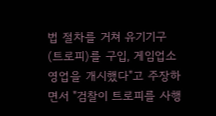법 절차를 거쳐 유기기구(트로피)를 구입, 게임업소 영업을 개시했다"고 주장하면서 "검찰이 트로피를 사행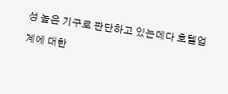성 높은 기구로 판단하고 있는데다 호텔업계에 대한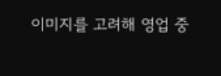이미지를 고려해 영업 중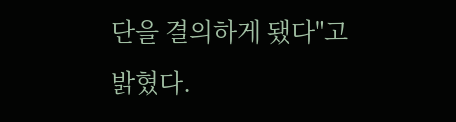단을 결의하게 됐다"고 밝혔다.